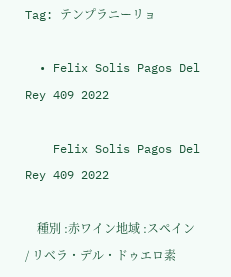Tag: テンプラニーリョ

  • Felix Solis Pagos Del Rey 409 2022

    Felix Solis Pagos Del Rey 409 2022

    種別 :赤ワイン地域 :スペイン / リベラ・デル・ドゥエロ素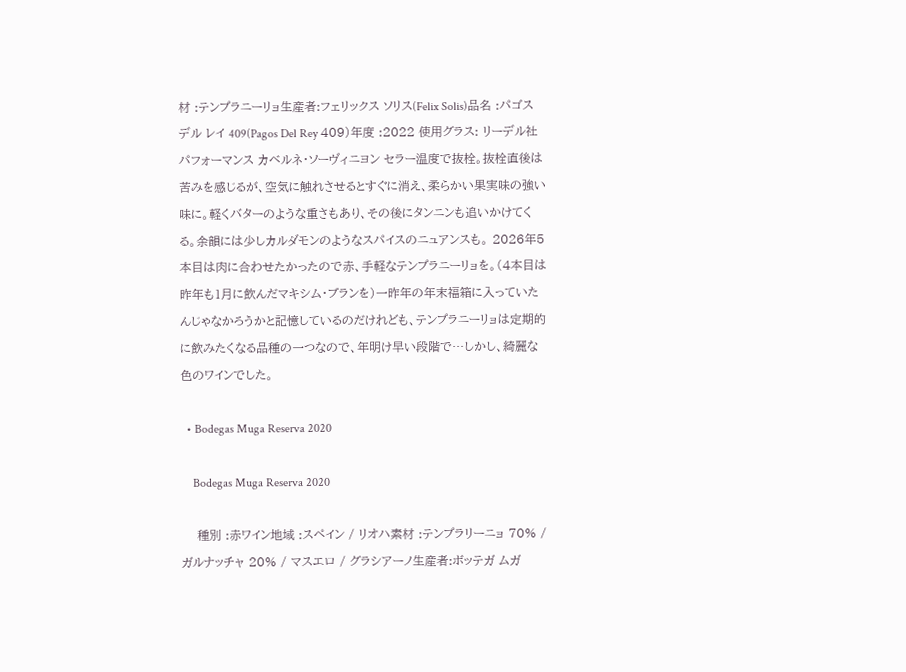材 :テンプラニーリョ生産者:フェリックス ソリス(Felix Solis)品名 :パゴス デル レイ 409(Pagos Del Rey 409)年度 :2022 使用グラス: リーデル社 パフォーマンス カベルネ・ソーヴィニヨン セラー温度で抜栓。抜栓直後は苦みを感じるが、空気に触れさせるとすぐに消え、柔らかい果実味の強い味に。軽くバターのような重さもあり、その後にタンニンも追いかけてくる。余韻には少しカルダモンのようなスパイスのニュアンスも。 2026年5本目は肉に合わせたかったので赤、手軽なテンプラニーリョを。(4本目は昨年も1月に飲んだマキシム・ブランを)一昨年の年末福箱に入っていたんじゃなかろうかと記憶しているのだけれども、テンプラニーリョは定期的に飲みたくなる品種の一つなので、年明け早い段階で…しかし、綺麗な色のワインでした。

  • Bodegas Muga Reserva 2020

    Bodegas Muga Reserva 2020

    種別 :赤ワイン地域 :スペイン / リオハ素材 :テンプラリーニョ 70% / ガルナッチャ 20% / マスエロ / グラシアーノ生産者:ボッテガ ムガ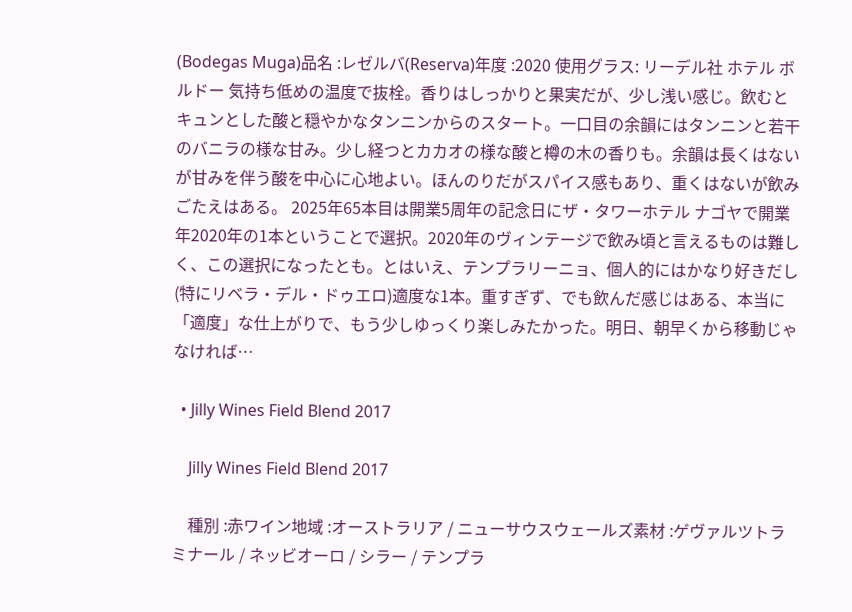(Bodegas Muga)品名 :レゼルバ(Reserva)年度 :2020 使用グラス: リーデル社 ホテル ボルドー 気持ち低めの温度で抜栓。香りはしっかりと果実だが、少し浅い感じ。飲むとキュンとした酸と穏やかなタンニンからのスタート。一口目の余韻にはタンニンと若干のバニラの様な甘み。少し経つとカカオの様な酸と樽の木の香りも。余韻は長くはないが甘みを伴う酸を中心に心地よい。ほんのりだがスパイス感もあり、重くはないが飲みごたえはある。 2025年65本目は開業5周年の記念日にザ・タワーホテル ナゴヤで開業年2020年の1本ということで選択。2020年のヴィンテージで飲み頃と言えるものは難しく、この選択になったとも。とはいえ、テンプラリーニョ、個人的にはかなり好きだし(特にリベラ・デル・ドゥエロ)適度な1本。重すぎず、でも飲んだ感じはある、本当に「適度」な仕上がりで、もう少しゆっくり楽しみたかった。明日、朝早くから移動じゃなければ…

  • Jilly Wines Field Blend 2017

    Jilly Wines Field Blend 2017

    種別 :赤ワイン地域 :オーストラリア / ニューサウスウェールズ素材 :ゲヴァルツトラミナール / ネッビオーロ / シラー / テンプラ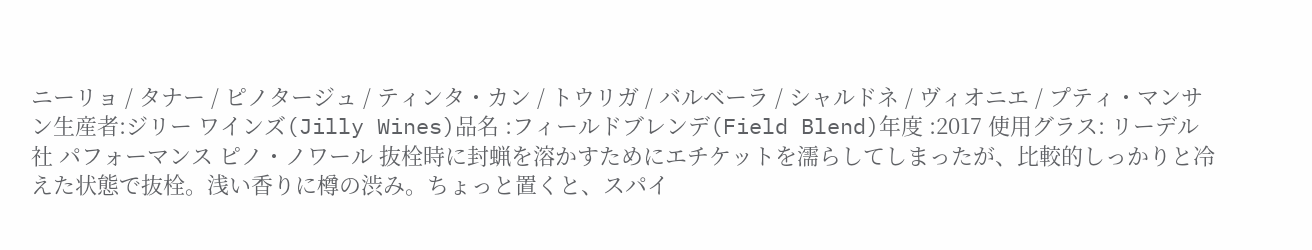ニーリョ / タナー / ピノタージュ / ティンタ・カン / トウリガ / バルベーラ / シャルドネ / ヴィオニエ / プティ・マンサン生産者:ジリー ワインズ(Jilly Wines)品名 :フィールドブレンデ(Field Blend)年度 :2017 使用グラス: リーデル社 パフォーマンス ピノ・ノワール 抜栓時に封蝋を溶かすためにエチケットを濡らしてしまったが、比較的しっかりと冷えた状態で抜栓。浅い香りに樽の渋み。ちょっと置くと、スパイ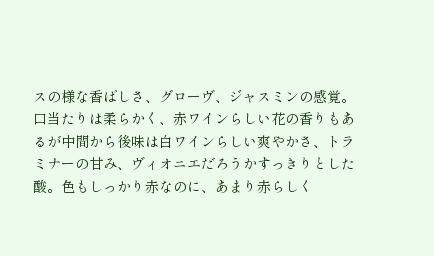スの様な香ばしさ、グローヴ、ジャスミンの感覚。口当たりは柔らかく、赤ワインらしい花の香りもあるが中間から後味は白ワインらしい爽やかさ、トラミナーの甘み、ヴィオニエだろうかすっきりとした酸。色もしっかり赤なのに、あまり赤らしく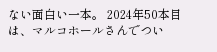ない面白い一本。 2024年50本目は、マルコホールさんでつい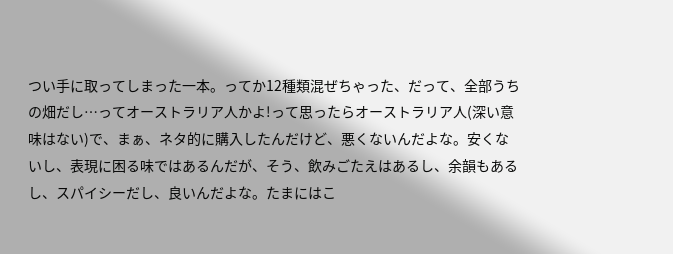つい手に取ってしまった一本。ってか12種類混ぜちゃった、だって、全部うちの畑だし…ってオーストラリア人かよ!って思ったらオーストラリア人(深い意味はない)で、まぁ、ネタ的に購入したんだけど、悪くないんだよな。安くないし、表現に困る味ではあるんだが、そう、飲みごたえはあるし、余韻もあるし、スパイシーだし、良いんだよな。たまにはこ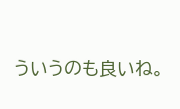ういうのも良いね。